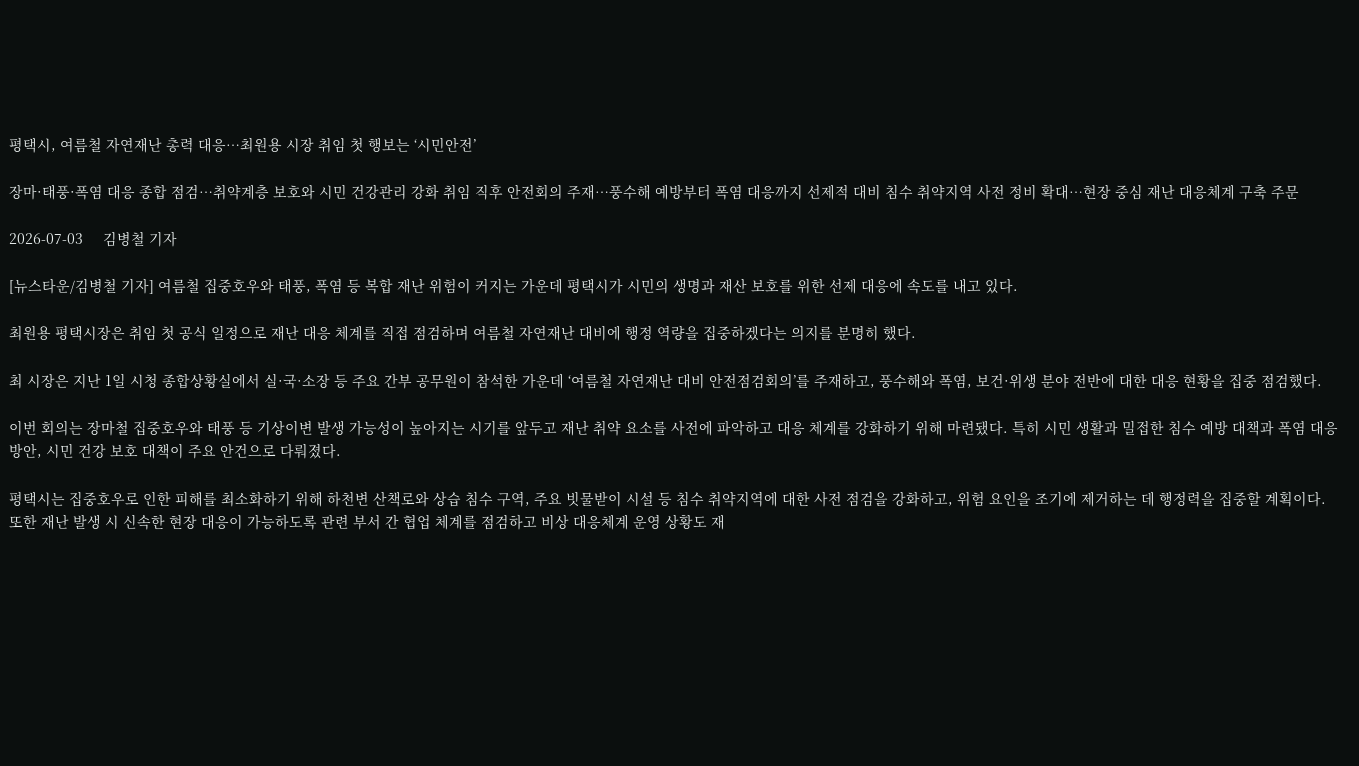평택시, 여름철 자연재난 총력 대응…최원용 시장 취임 첫 행보는 ‘시민안전’

장마·태풍·폭염 대응 종합 점검…취약계층 보호와 시민 건강관리 강화 취임 직후 안전회의 주재…풍수해 예방부터 폭염 대응까지 선제적 대비 침수 취약지역 사전 정비 확대…현장 중심 재난 대응체계 구축 주문

2026-07-03     김병철 기자

[뉴스타운/김병철 기자] 여름철 집중호우와 태풍, 폭염 등 복합 재난 위험이 커지는 가운데 평택시가 시민의 생명과 재산 보호를 위한 선제 대응에 속도를 내고 있다.

최원용 평택시장은 취임 첫 공식 일정으로 재난 대응 체계를 직접 점검하며 여름철 자연재난 대비에 행정 역량을 집중하겠다는 의지를 분명히 했다.

최 시장은 지난 1일 시청 종합상황실에서 실·국·소장 등 주요 간부 공무원이 참석한 가운데 ‘여름철 자연재난 대비 안전점검회의’를 주재하고, 풍수해와 폭염, 보건·위생 분야 전반에 대한 대응 현황을 집중 점검했다.

이번 회의는 장마철 집중호우와 태풍 등 기상이변 발생 가능성이 높아지는 시기를 앞두고 재난 취약 요소를 사전에 파악하고 대응 체계를 강화하기 위해 마련됐다. 특히 시민 생활과 밀접한 침수 예방 대책과 폭염 대응 방안, 시민 건강 보호 대책이 주요 안건으로 다뤄졌다.

평택시는 집중호우로 인한 피해를 최소화하기 위해 하천변 산책로와 상습 침수 구역, 주요 빗물받이 시설 등 침수 취약지역에 대한 사전 점검을 강화하고, 위험 요인을 조기에 제거하는 데 행정력을 집중할 계획이다. 또한 재난 발생 시 신속한 현장 대응이 가능하도록 관련 부서 간 협업 체계를 점검하고 비상 대응체계 운영 상황도 재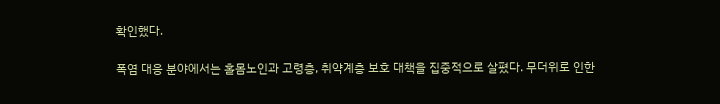확인했다.

폭염 대응 분야에서는 홀몸노인과 고령층, 취약계층 보호 대책을 집중적으로 살폈다. 무더위로 인한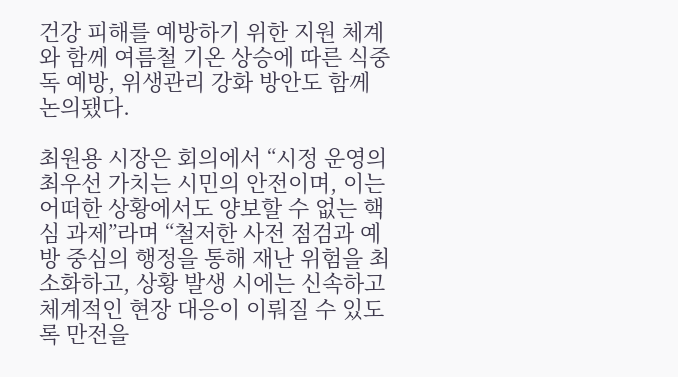건강 피해를 예방하기 위한 지원 체계와 함께 여름철 기온 상승에 따른 식중독 예방, 위생관리 강화 방안도 함께 논의됐다.

최원용 시장은 회의에서 “시정 운영의 최우선 가치는 시민의 안전이며, 이는 어떠한 상황에서도 양보할 수 없는 핵심 과제”라며 “철저한 사전 점검과 예방 중심의 행정을 통해 재난 위험을 최소화하고, 상황 발생 시에는 신속하고 체계적인 현장 대응이 이뤄질 수 있도록 만전을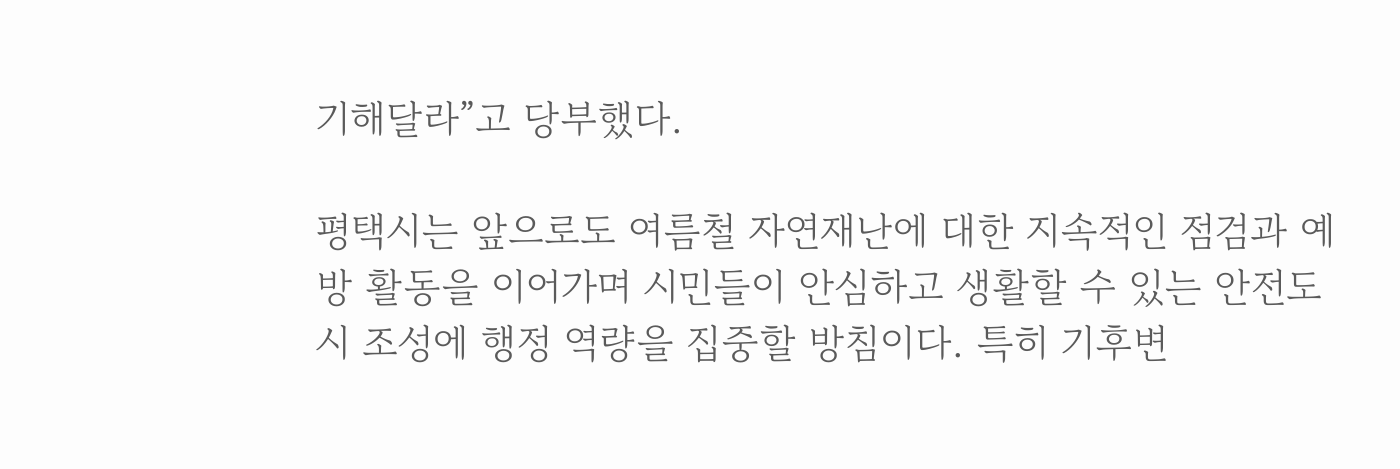기해달라”고 당부했다.

평택시는 앞으로도 여름철 자연재난에 대한 지속적인 점검과 예방 활동을 이어가며 시민들이 안심하고 생활할 수 있는 안전도시 조성에 행정 역량을 집중할 방침이다. 특히 기후변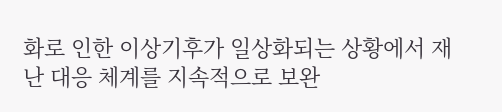화로 인한 이상기후가 일상화되는 상황에서 재난 대응 체계를 지속적으로 보완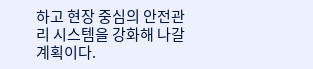하고 현장 중심의 안전관리 시스템을 강화해 나갈 계획이다.